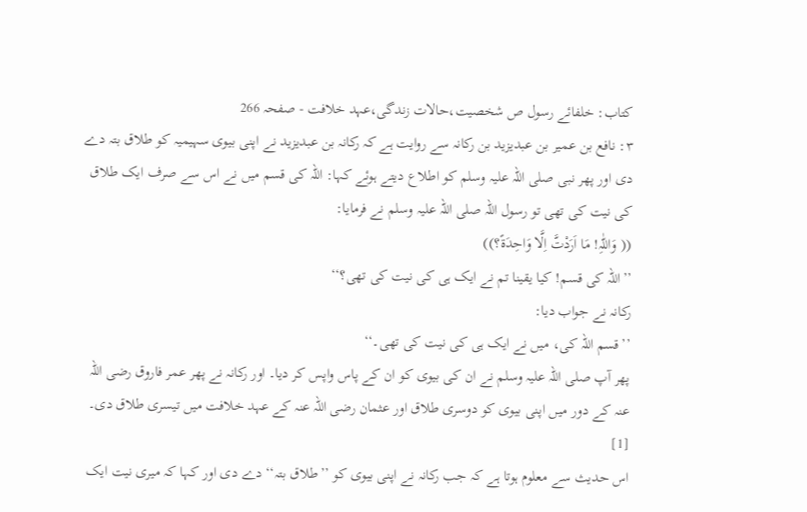کتاب: خلفائے رسول ص شخصیت،حالات زندگی،عہد خلافت - صفحہ 266
۳: نافع بن عمیر بن عبدیزید بن رکانہ سے روایت ہے کہ رکانہ بن عبدیزید نے اپنی بیوی سہیمیہ کو طلاق بتہ دے دی اور پھر نبی صلی اللہ علیہ وسلم کو اطلاع دیتے ہوئے کہا: اللہ کی قسم میں نے اس سے صرف ایک طلاق کی نیت کی تھی تو رسول اللہ صلی اللہ علیہ وسلم نے فرمایا:
(( وَاللّٰہِ! مَا اَرَدْتَّ اِلَّا وَاحِدَۃً؟))
’’اللہ کی قسم! کیا یقینا تم نے ایک ہی کی نیت کی تھی؟‘‘
رکانہ نے جواب دیا:
’’قسم اللہ کی، میں نے ایک ہی کی نیت کی تھی۔‘‘
پھر آپ صلی اللہ علیہ وسلم نے ان کی بیوی کو ان کے پاس واپس کر دیا۔ اور رکانہ نے پھر عمر فاروق رضی اللہ عنہ کے دور میں اپنی بیوی کو دوسری طلاق اور عثمان رضی اللہ عنہ کے عہد خلافت میں تیسری طلاق دی۔ [1]
اس حدیث سے معلوم ہوتا ہے کہ جب رکانہ نے اپنی بیوی کو ’’طلاق بتہ‘‘ دے دی اور کہا کہ میری نیت ایک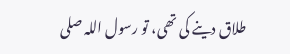طلاق دینے کی تھی، تو رسول اللہ صلی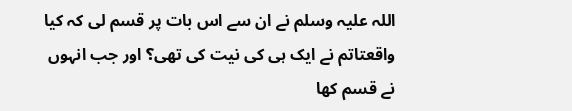اللہ علیہ وسلم نے ان سے اس بات پر قسم لی کہ کیا واقعتاتم نے ایک ہی کی نیت کی تھی؟ اور جب انہوں نے قسم کھا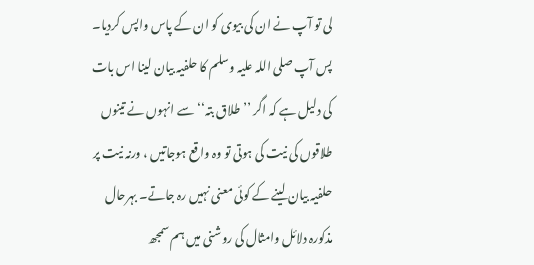لی تو آپ نے ان کی بیوی کو ان کے پاس واپس کردیا۔ پس آپ صلی اللہ علیہ وسلم کا حلفیہ بیان لینا اس بات کی دلیل ہے کہ اگر ’’طلاق بتہ‘‘ سے انہوں نے تینوں طلاقوں کی نیت کی ہوتی تو وہ واقع ہوجاتیں ، ورنہ نیت پر حلفیہ بیان لینے کے کوئی معنی نہیں رہ جاتے۔ بہرحال مذکورہ دلائل وامثال کی روشنی میں ہم سمجھ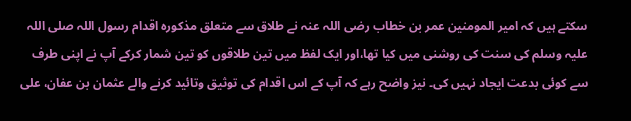سکتے ہیں کہ امیر المومنین عمر بن خطاب رضی اللہ عنہ نے طلاق سے متعلق مذکورہ اقدام رسول اللہ صلی اللہ علیہ وسلم کی سنت کی روشنی میں کیا تھا،اور ایک لفظ میں تین طلاقوں کو تین شمار کرکے آپ نے اپنی طرف سے کوئی بدعت ایجاد نہیں کی۔ نیز واضح رہے کہ آپ کے اس اقدام کی توثیق وتائید کرنے والے عثمان بن عفان، علی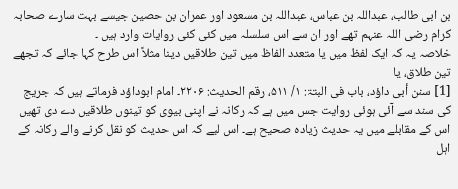بن ابی طالب، عبداللہ بن عباس، عبداللہ بن مسعود اور عمران بن حصین جیسے بہت سارے صحابہ کرام رضی اللہ عنہم تھے اور ان سے اس سلسلہ میں کئی کئی روایات وارد ہیں ۔
خلاصہ یہ کہ ایک لفظ میں یا متعدد الفاظ میں تین طلاقیں دینا مثلاً اس طرح کہا جائے کہ تجھے تین طلاق، یا
[1] سنن أبی داؤد، باب فی البتۃ: ۱/ ۵۱۱، رقم الحدیث: ۲۲۰۶۔ امام ابوداؤد فرماتے ہیں کہ جریج کی سند سے آئی ہوئی روایت جس میں ہے کہ رکانہ نے اپنی بیوی کو تینوں طلاقیں دے دی تھیں اس کے مقابلے میں یہ حدیث زیادہ صحیح ہے۔ اس لیے کہ اس حدیث کو نقل کرنے والے رکانہ کے اہل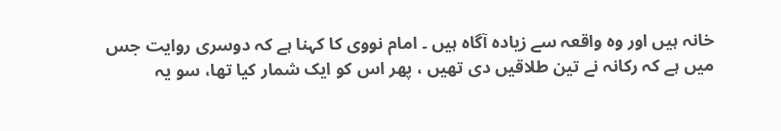خانہ ہیں اور وہ واقعہ سے زیادہ آگاہ ہیں ۔ امام نووی کا کہنا ہے کہ دوسری روایت جس میں ہے کہ رکانہ نے تین طلاقیں دی تھیں ، پھر اس کو ایک شمار کیا تھا، سو یہ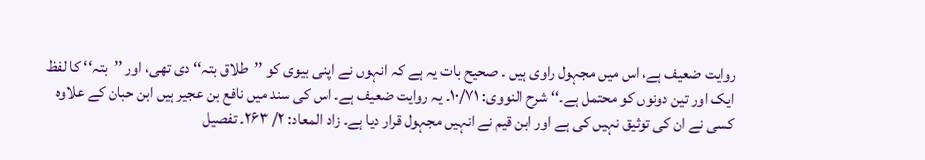روایت ضعیف ہے، اس میں مجہول راوی ہیں ۔ صحیح بات یہ ہے کہ انہوں نے اپنی بیوی کو ’’طلاق بتہ‘‘ دی تھی، اور ’’بتہ‘‘ کا لفظ ایک اور تین دونوں کو محتمل ہے۔‘‘ شرح النووی: ۱۰/۷۱۔ یہ روایت ضعیف ہے۔ اس کی سند میں نافع بن عجیر ہیں ابن حبان کے علاوہ کسی نے ان کی توثیق نہیں کی ہے اور ابن قیم نے انہیں مجہول قرار دیا ہے۔ زاد المعاد: ۲/ ۲۶۳۔ تفصیل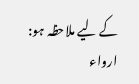کے لیے ملاحظہ ہو: ارواء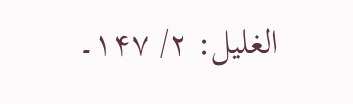الغلیل: ۲/ ۱۴۷۔